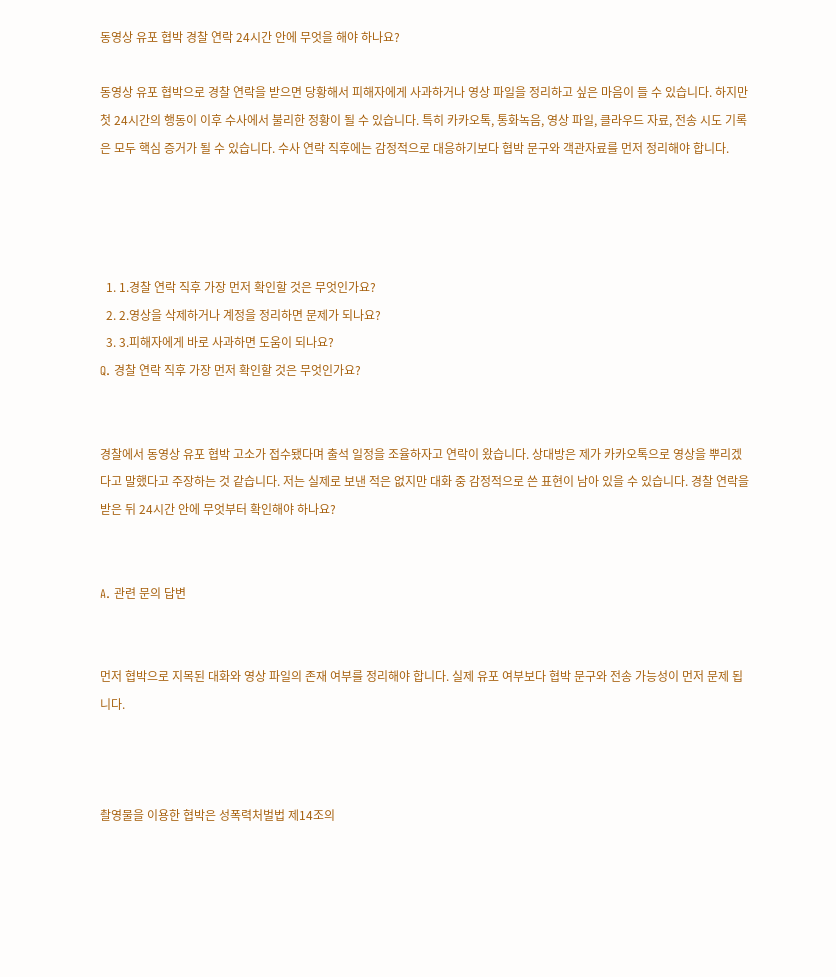동영상 유포 협박 경찰 연락 24시간 안에 무엇을 해야 하나요?

동영상 유포 협박으로 경찰 연락을 받으면 당황해서 피해자에게 사과하거나 영상 파일을 정리하고 싶은 마음이 들 수 있습니다. 하지만 첫 24시간의 행동이 이후 수사에서 불리한 정황이 될 수 있습니다. 특히 카카오톡, 통화녹음, 영상 파일, 클라우드 자료, 전송 시도 기록은 모두 핵심 증거가 될 수 있습니다. 수사 연락 직후에는 감정적으로 대응하기보다 협박 문구와 객관자료를 먼저 정리해야 합니다.




  1. 1.경찰 연락 직후 가장 먼저 확인할 것은 무엇인가요?
  2. 2.영상을 삭제하거나 계정을 정리하면 문제가 되나요?
  3. 3.피해자에게 바로 사과하면 도움이 되나요?
Q. 경찰 연락 직후 가장 먼저 확인할 것은 무엇인가요?


경찰에서 동영상 유포 협박 고소가 접수됐다며 출석 일정을 조율하자고 연락이 왔습니다. 상대방은 제가 카카오톡으로 영상을 뿌리겠다고 말했다고 주장하는 것 같습니다. 저는 실제로 보낸 적은 없지만 대화 중 감정적으로 쓴 표현이 남아 있을 수 있습니다. 경찰 연락을 받은 뒤 24시간 안에 무엇부터 확인해야 하나요?


A. 관련 문의 답변


먼저 협박으로 지목된 대화와 영상 파일의 존재 여부를 정리해야 합니다. 실제 유포 여부보다 협박 문구와 전송 가능성이 먼저 문제 됩니다.



촬영물을 이용한 협박은 성폭력처벌법 제14조의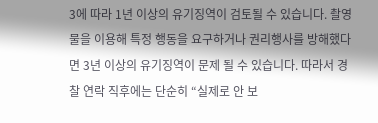3에 따라 1년 이상의 유기징역이 검토될 수 있습니다. 촬영물을 이용해 특정 행동을 요구하거나 권리행사를 방해했다면 3년 이상의 유기징역이 문제 될 수 있습니다. 따라서 경찰 연락 직후에는 단순히 “실제로 안 보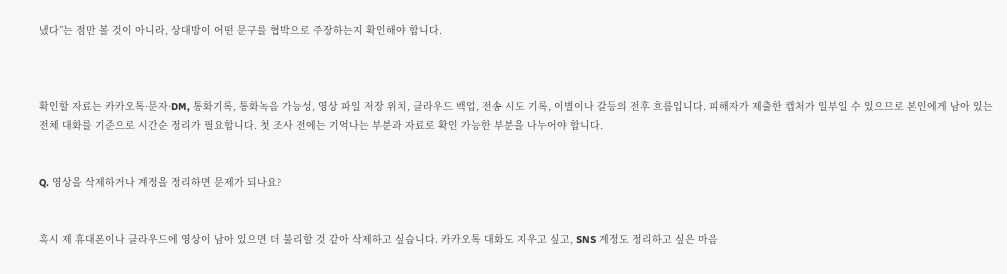냈다”는 점만 볼 것이 아니라, 상대방이 어떤 문구를 협박으로 주장하는지 확인해야 합니다.



확인할 자료는 카카오톡·문자·DM, 통화기록, 통화녹음 가능성, 영상 파일 저장 위치, 클라우드 백업, 전송 시도 기록, 이별이나 갈등의 전후 흐름입니다. 피해자가 제출한 캡처가 일부일 수 있으므로 본인에게 남아 있는 전체 대화를 기준으로 시간순 정리가 필요합니다. 첫 조사 전에는 기억나는 부분과 자료로 확인 가능한 부분을 나누어야 합니다.


Q. 영상을 삭제하거나 계정을 정리하면 문제가 되나요?


혹시 제 휴대폰이나 클라우드에 영상이 남아 있으면 더 불리할 것 같아 삭제하고 싶습니다. 카카오톡 대화도 지우고 싶고, SNS 계정도 정리하고 싶은 마음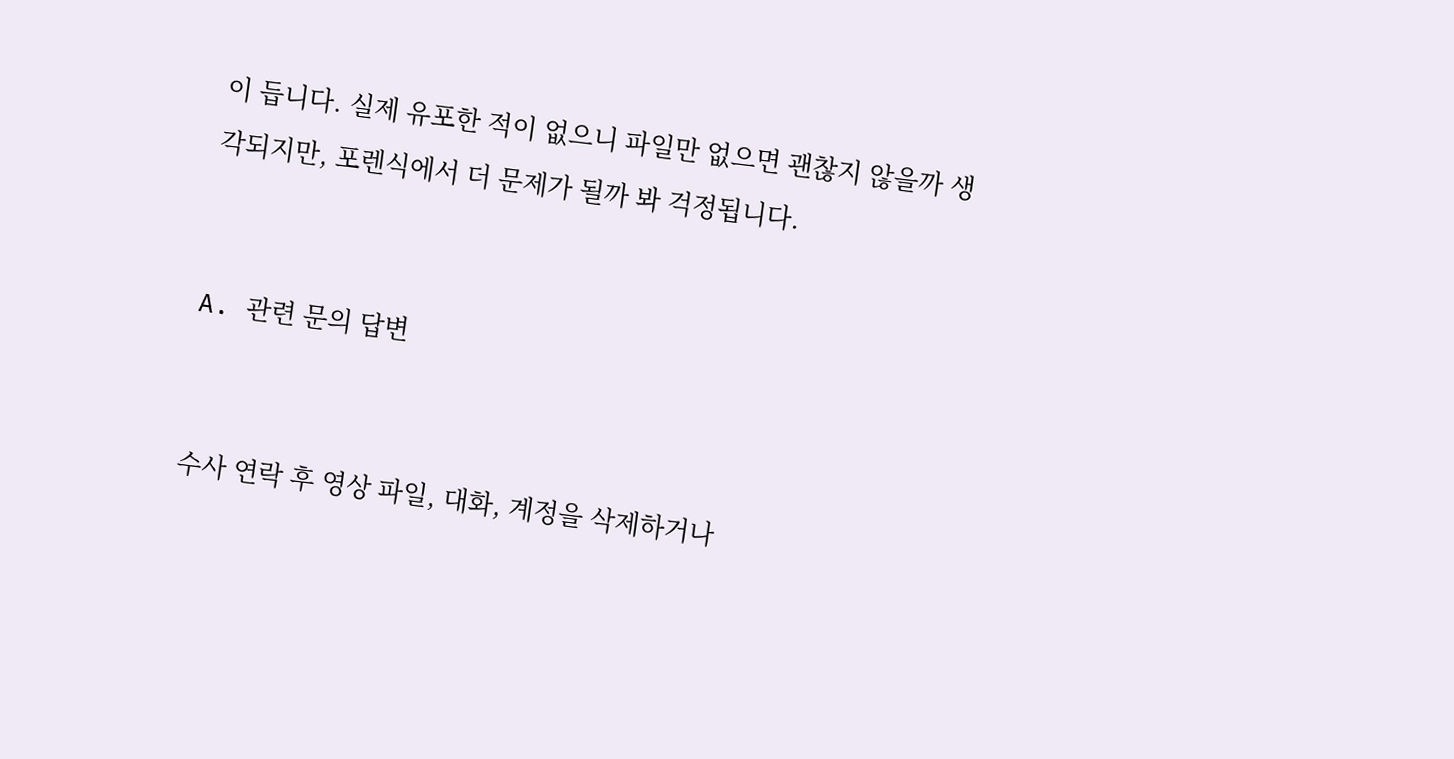이 듭니다. 실제 유포한 적이 없으니 파일만 없으면 괜찮지 않을까 생각되지만, 포렌식에서 더 문제가 될까 봐 걱정됩니다.


A. 관련 문의 답변


수사 연락 후 영상 파일, 대화, 계정을 삭제하거나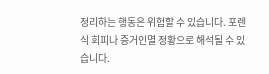정리하는 행동은 위험할 수 있습니다. 포렌식 회피나 증거인멸 정황으로 해석될 수 있습니다.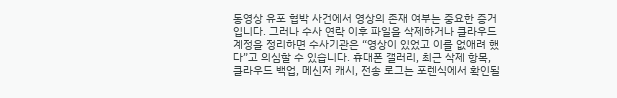동영상 유포 협박 사건에서 영상의 존재 여부는 중요한 증거입니다. 그러나 수사 연락 이후 파일을 삭제하거나 클라우드 계정을 정리하면 수사기관은 “영상이 있었고 이를 없애려 했다”고 의심할 수 있습니다. 휴대폰 갤러리, 최근 삭제 항목, 클라우드 백업, 메신저 캐시, 전송 로그는 포렌식에서 확인될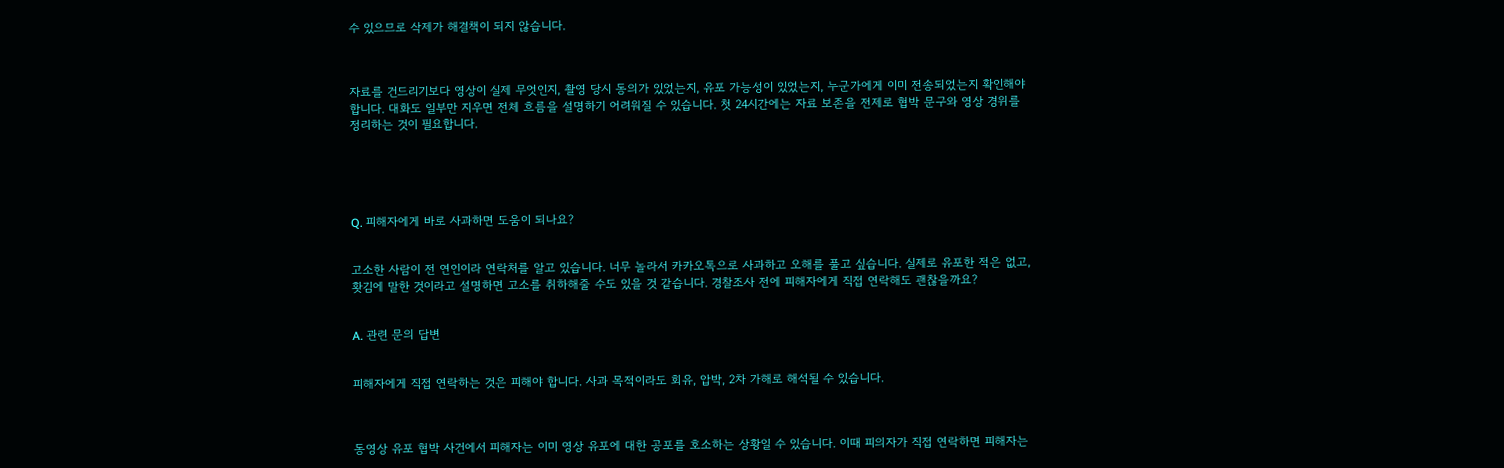수 있으므로 삭제가 해결책이 되지 않습니다.



자료를 건드리기보다 영상이 실제 무엇인지, 촬영 당시 동의가 있었는지, 유포 가능성이 있었는지, 누군가에게 이미 전송되었는지 확인해야 합니다. 대화도 일부만 지우면 전체 흐름을 설명하기 어려워질 수 있습니다. 첫 24시간에는 자료 보존을 전제로 협박 문구와 영상 경위를 정리하는 것이 필요합니다.





Q. 피해자에게 바로 사과하면 도움이 되나요?


고소한 사람이 전 연인이라 연락처를 알고 있습니다. 너무 놀라서 카카오톡으로 사과하고 오해를 풀고 싶습니다. 실제로 유포한 적은 없고, 홧김에 말한 것이라고 설명하면 고소를 취하해줄 수도 있을 것 같습니다. 경찰조사 전에 피해자에게 직접 연락해도 괜찮을까요?


A. 관련 문의 답변


피해자에게 직접 연락하는 것은 피해야 합니다. 사과 목적이라도 회유, 압박, 2차 가해로 해석될 수 있습니다.



동영상 유포 협박 사건에서 피해자는 이미 영상 유포에 대한 공포를 호소하는 상황일 수 있습니다. 이때 피의자가 직접 연락하면 피해자는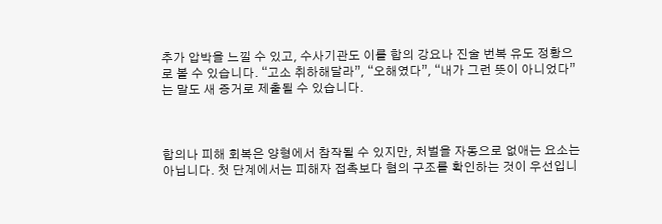추가 압박을 느낄 수 있고, 수사기관도 이를 합의 강요나 진술 번복 유도 정황으로 볼 수 있습니다. “고소 취하해달라”, “오해였다”, “내가 그런 뜻이 아니었다”는 말도 새 증거로 제출될 수 있습니다.



합의나 피해 회복은 양형에서 참작될 수 있지만, 처벌을 자동으로 없애는 요소는 아닙니다. 첫 단계에서는 피해자 접촉보다 혐의 구조를 확인하는 것이 우선입니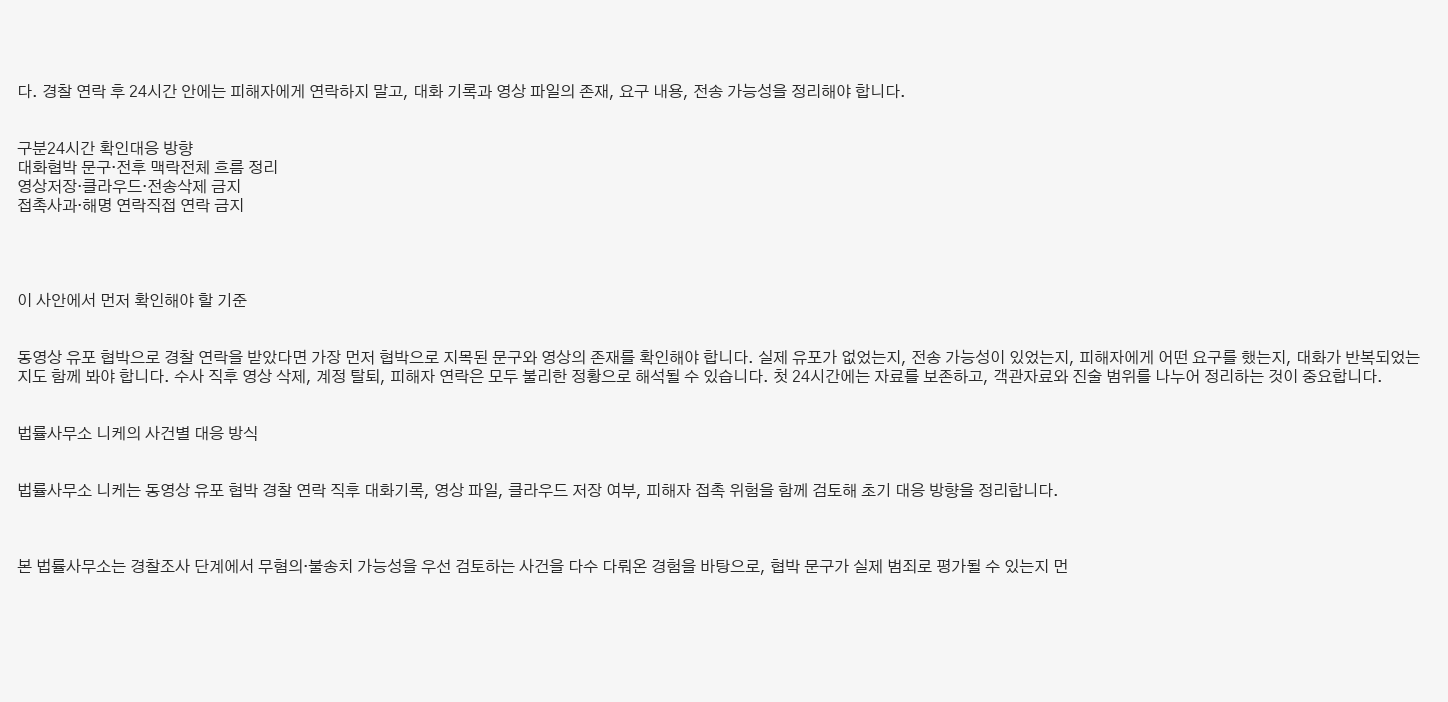다. 경찰 연락 후 24시간 안에는 피해자에게 연락하지 말고, 대화 기록과 영상 파일의 존재, 요구 내용, 전송 가능성을 정리해야 합니다.


구분24시간 확인대응 방향
대화협박 문구·전후 맥락전체 흐름 정리
영상저장·클라우드·전송삭제 금지
접촉사과·해명 연락직접 연락 금지




이 사안에서 먼저 확인해야 할 기준


동영상 유포 협박으로 경찰 연락을 받았다면 가장 먼저 협박으로 지목된 문구와 영상의 존재를 확인해야 합니다. 실제 유포가 없었는지, 전송 가능성이 있었는지, 피해자에게 어떤 요구를 했는지, 대화가 반복되었는지도 함께 봐야 합니다. 수사 직후 영상 삭제, 계정 탈퇴, 피해자 연락은 모두 불리한 정황으로 해석될 수 있습니다. 첫 24시간에는 자료를 보존하고, 객관자료와 진술 범위를 나누어 정리하는 것이 중요합니다.


법률사무소 니케의 사건별 대응 방식


법률사무소 니케는 동영상 유포 협박 경찰 연락 직후 대화기록, 영상 파일, 클라우드 저장 여부, 피해자 접촉 위험을 함께 검토해 초기 대응 방향을 정리합니다.



본 법률사무소는 경찰조사 단계에서 무혐의·불송치 가능성을 우선 검토하는 사건을 다수 다뤄온 경험을 바탕으로, 협박 문구가 실제 범죄로 평가될 수 있는지 먼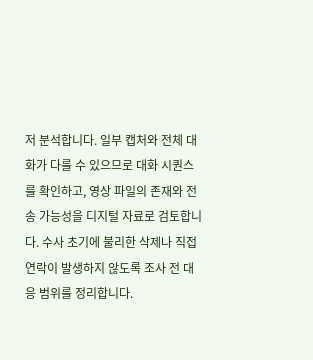저 분석합니다. 일부 캡처와 전체 대화가 다를 수 있으므로 대화 시퀀스를 확인하고, 영상 파일의 존재와 전송 가능성을 디지털 자료로 검토합니다. 수사 초기에 불리한 삭제나 직접 연락이 발생하지 않도록 조사 전 대응 범위를 정리합니다.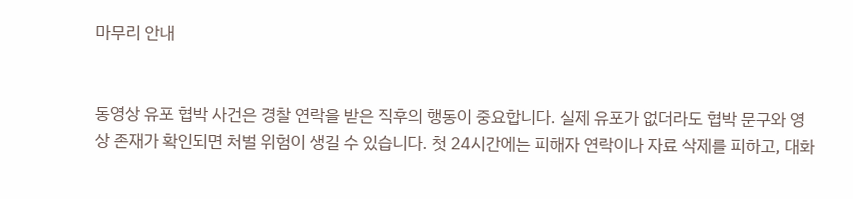마무리 안내


동영상 유포 협박 사건은 경찰 연락을 받은 직후의 행동이 중요합니다. 실제 유포가 없더라도 협박 문구와 영상 존재가 확인되면 처벌 위험이 생길 수 있습니다. 첫 24시간에는 피해자 연락이나 자료 삭제를 피하고, 대화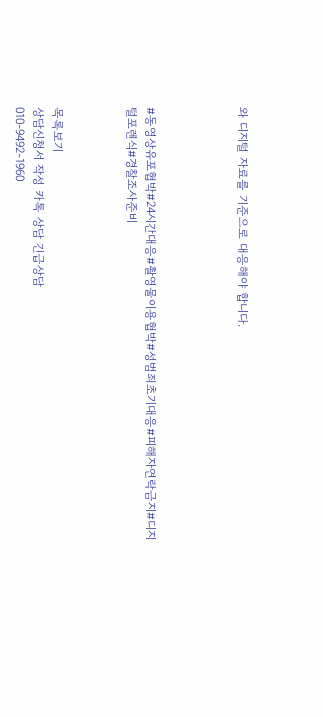와 디지털 자료를 기준으로 대응해야 합니다.




#동영상유포협박#24시간대응#촬영물이용협박#성범죄초기대응#피해자연락금지#디지털포렌식#경찰조사준비



목록보기
상담신청서 작성 카톡 상담 긴급상담
010-9492-1960